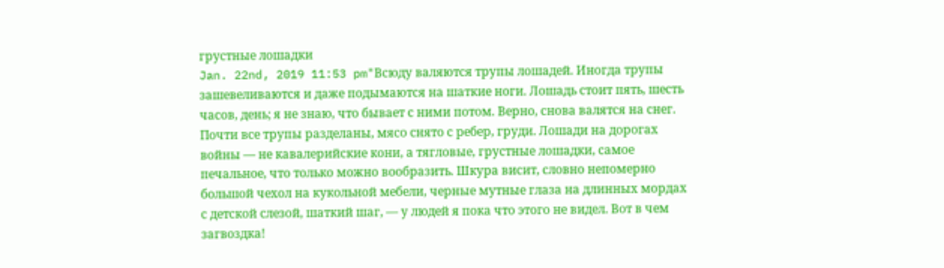грустные лошадки
Jan. 22nd, 2019 11:53 pm"Всюду валяются трупы лошадей. Иногда трупы зашевеливаются и даже подымаются на шаткие ноги. Лошадь стоит пять, шесть часов, день; я не знаю, что бывает с ними потом. Верно, снова валятся на снег. Почти все трупы разделаны, мясо снято с ребер, груди. Лошади на дорогах войны — не кавалерийские кони, а тягловые, грустные лошадки, самое печальное, что только можно вообразить. Шкура висит, словно непомерно большой чехол на кукольной мебели, черные мутные глаза на длинных мордах с детской слезой, шаткий шаг, — у людей я пока что этого не видел. Вот в чем загвоздка!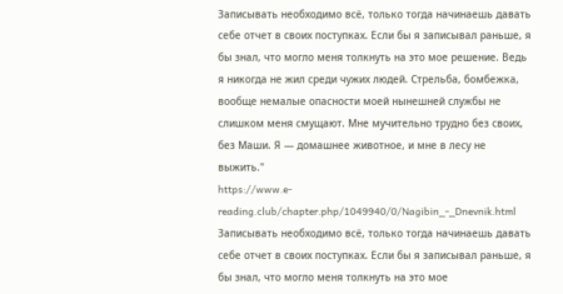Записывать необходимо всё, только тогда начинаешь давать себе отчет в своих поступках. Если бы я записывал раньше, я бы знал, что могло меня толкнуть на это мое решение. Ведь я никогда не жил среди чужих людей. Стрельба, бомбежка, вообще немалые опасности моей нынешней службы не слишком меня смущают. Мне мучительно трудно без своих, без Маши. Я — домашнее животное, и мне в лесу не выжить."
https://www.e-reading.club/chapter.php/1049940/0/Nagibin_-_Dnevnik.html
Записывать необходимо всё, только тогда начинаешь давать себе отчет в своих поступках. Если бы я записывал раньше, я бы знал, что могло меня толкнуть на это мое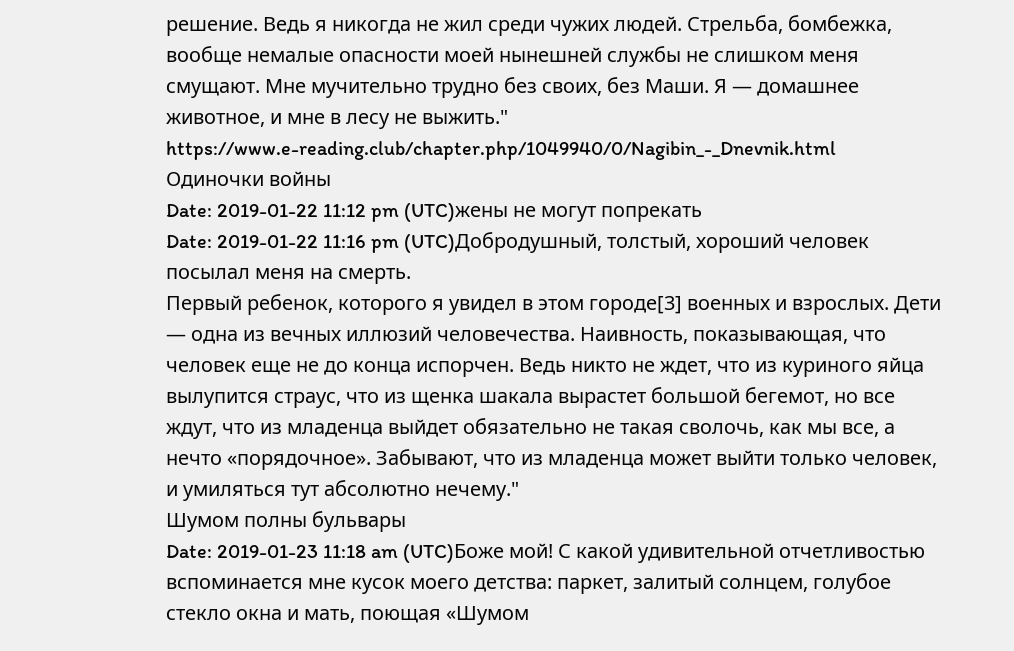решение. Ведь я никогда не жил среди чужих людей. Стрельба, бомбежка, вообще немалые опасности моей нынешней службы не слишком меня смущают. Мне мучительно трудно без своих, без Маши. Я — домашнее животное, и мне в лесу не выжить."
https://www.e-reading.club/chapter.php/1049940/0/Nagibin_-_Dnevnik.html
Одиночки войны
Date: 2019-01-22 11:12 pm (UTC)жены не могут попрекать
Date: 2019-01-22 11:16 pm (UTC)Добродушный, толстый, хороший человек посылал меня на смерть.
Первый ребенок, которого я увидел в этом городе[3] военных и взрослых. Дети — одна из вечных иллюзий человечества. Наивность, показывающая, что человек еще не до конца испорчен. Ведь никто не ждет, что из куриного яйца вылупится страус, что из щенка шакала вырастет большой бегемот, но все ждут, что из младенца выйдет обязательно не такая сволочь, как мы все, а нечто «порядочное». Забывают, что из младенца может выйти только человек, и умиляться тут абсолютно нечему."
Шумом полны бульвары
Date: 2019-01-23 11:18 am (UTC)Боже мой! С какой удивительной отчетливостью вспоминается мне кусок моего детства: паркет, залитый солнцем, голубое стекло окна и мать, поющая «Шумом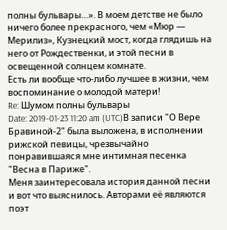полны бульвары…». В моем детстве не было ничего более прекрасного, чем «Мюр — Мерилиз», Кузнецкий мост, когда глядишь на него от Рождественки, и этой песни в освещенной солнцем комнате.
Есть ли вообще что-либо лучшее в жизни, чем воспоминание о молодой матери!
Re: Шумом полны бульвары
Date: 2019-01-23 11:20 am (UTC)В записи "О Вере Бравиной-2" была выложена, в исполнении рижской певицы, чрезвычайно понравившаяся мне интимная песенка "Весна в Париже".
Меня заинтересовала история данной песни и вот что выяснилось. Авторами её являются поэт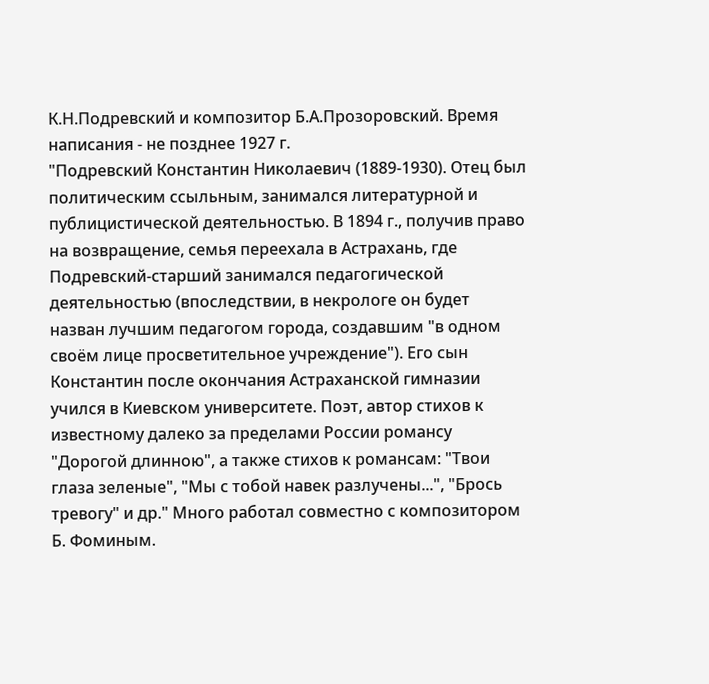К.Н.Подревский и композитор Б.А.Прозоровский. Время написания - не позднее 1927 г.
"Подревский Константин Николаевич (1889-1930). Отец был политическим ссыльным, занимался литературной и публицистической деятельностью. В 1894 г., получив право на возвращение, семья переехала в Астрахань, где Подревский-старший занимался педагогической деятельностью (впоследствии, в некрологе он будет назван лучшим педагогом города, создавшим "в одном своём лице просветительное учреждение"). Его сын Константин после окончания Астраханской гимназии учился в Киевском университете. Поэт, автор стихов к известному далеко за пределами России романсу "Дорогой длинною", а также стихов к романсам: "Твои глаза зеленые", "Мы с тобой навек разлучены...", "Брось тревогу" и др." Много работал совместно с композитором Б. Фоминым.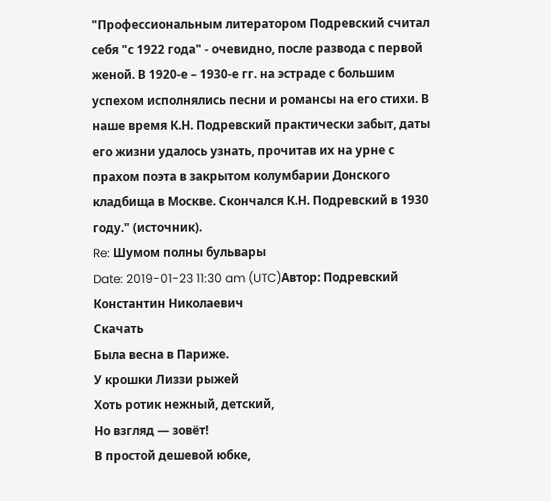"Профессиональным литератором Подревский считал себя "с 1922 года" - очевидно, после развода с первой женой. В 1920-е – 1930-е гг. на эстраде с большим успехом исполнялись песни и романсы на его стихи. В наше время К.Н. Подревский практически забыт, даты его жизни удалось узнать, прочитав их на урне с прахом поэта в закрытом колумбарии Донского кладбища в Москве. Скончался К.Н. Подревский в 1930 году." (источник).
Re: Шумом полны бульвары
Date: 2019-01-23 11:30 am (UTC)Автор: Подревский Константин Николаевич
Скачать
Была весна в Париже.
У крошки Лиззи рыжей
Хоть ротик нежный, детский,
Но взгляд — зовёт!
В простой дешевой юбке,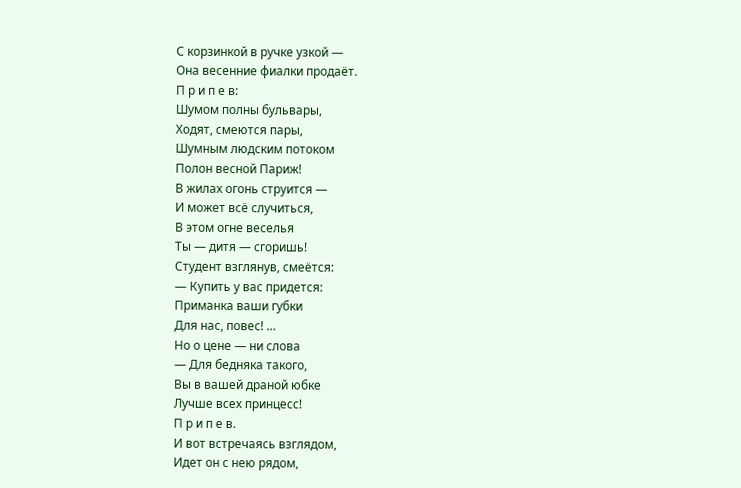С корзинкой в ручке узкой —
Она весенние фиалки продаёт.
П р и п е в:
Шумом полны бульвары,
Ходят, смеются пары,
Шумным людским потоком
Полон весной Париж!
В жилах огонь струится —
И может всё случиться,
В этом огне веселья
Ты — дитя — сгоришь!
Студент взглянув, смеётся:
— Купить у вас придется:
Приманка ваши губки
Для нас, повес! …
Но о цене — ни слова
— Для бедняка такого,
Вы в вашей драной юбке
Лучше всех принцесс!
П р и п е в.
И вот встречаясь взглядом,
Идет он с нею рядом,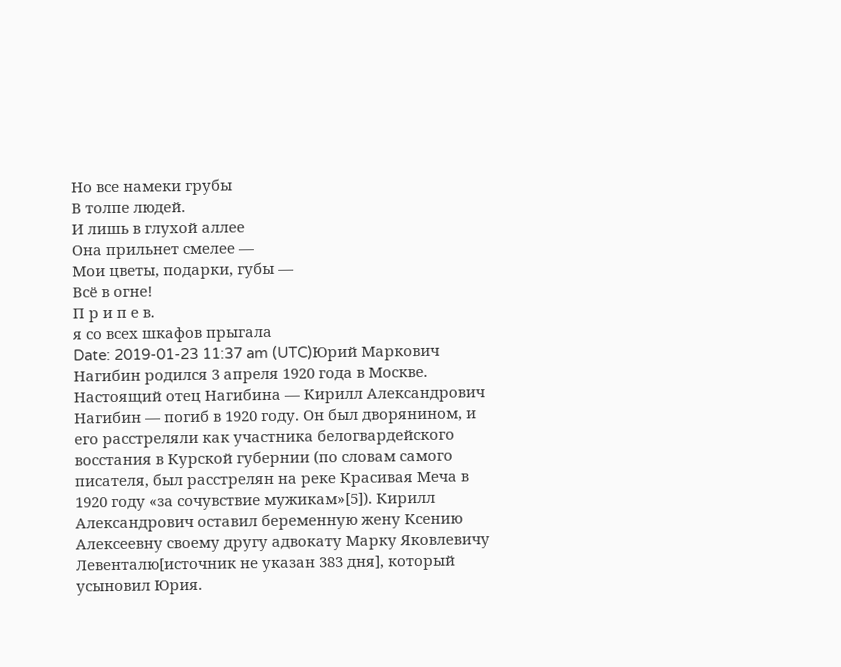Но все намеки грубы
В толпе людей.
И лишь в глухой аллее
Она прильнет смелее —
Мои цветы, подарки, губы —
Всё в огне!
П р и п е в.
я со всех шкафов прыгала
Date: 2019-01-23 11:37 am (UTC)Юрий Маркович Нагибин родился 3 апреля 1920 года в Москве. Настоящий отец Нагибина — Кирилл Александрович Нагибин — погиб в 1920 году. Он был дворянином, и его расстреляли как участника белогвардейского восстания в Курской губернии (по словам самого писателя, был расстрелян на реке Красивая Меча в 1920 году «за сочувствие мужикам»[5]). Кирилл Александрович оставил беременную жену Ксению Алексеевну своему другу адвокату Марку Яковлевичу Левенталю[источник не указан 383 дня], который усыновил Юрия.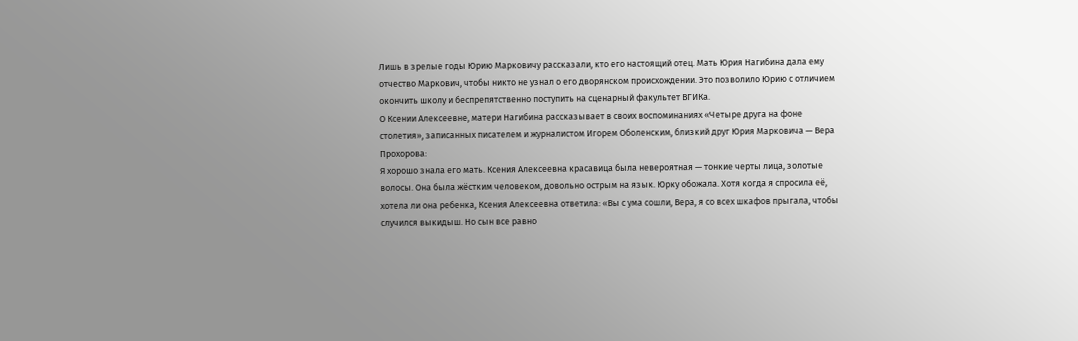Лишь в зрелые годы Юрию Марковичу рассказали, кто его настоящий отец. Мать Юрия Нагибина дала ему отчество Маркович, чтобы никто не узнал о его дворянском происхождении. Это позволило Юрию с отличием окончить школу и беспрепятственно поступить на сценарный факультет ВГИКа.
О Ксении Алексеевне, матери Нагибина рассказывает в своих воспоминаниях «Четыре друга на фоне столетия», записанных писателем и журналистом Игорем Оболенским, близкий друг Юрия Марковича — Вера Прохорова:
Я хорошо знала его мать. Ксения Алексеевна красавица была невероятная — тонкие черты лица, золотые волосы. Она была жёстким человеком, довольно острым на язык. Юрку обожала. Хотя когда я спросила её, хотела ли она ребенка, Ксения Алексеевна ответила: «Вы с ума сошли, Вера, я со всех шкафов прыгала, чтобы случился выкидыш. Но сын все равно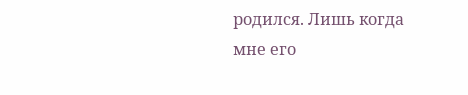родился. Лишь когда мне его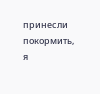принесли покормить, я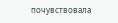почувствовала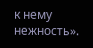к нему нежность».